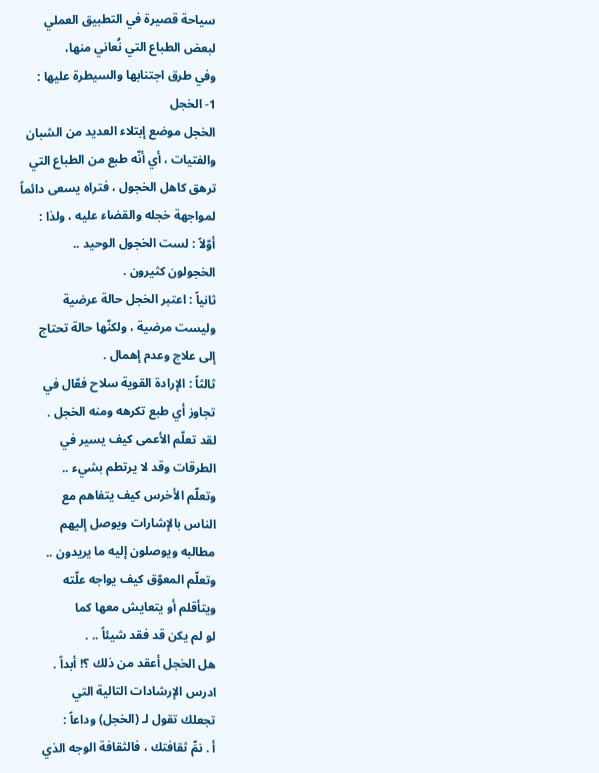سياحة قصيرة في التطبيق العملي
لبعض الطباع التي نُعاني منها،
وفي طرق اجتنابها والسيطرة عليها :
1- الخجل
الخجل موضع إبتلاء العديد من الشبان
والفتيات ، أي أنّه طبع من الطباع التي
ترهق كاهل الخجول ، فتراه يسعى دائماً
لمواجهة خجله والقضاء عليه ، ولذا :
أوّلاً : لست الخجول الوحيد ..
الخجولون كثيرون .
ثانياً : اعتبر الخجل حالة عرضية
وليست مرضية ، ولكنّها حالة تحتاج
إلى علاج وعدم إهمال .
ثالثاً : الإرادة القوية سلاح فعّال في
تجاوز أي طبع تكرهه ومنه الخجل .
لقد تعلّم الأعمى كيف يسير في
الطرقات وقد لا يرتطم بشيء ..
وتعلّم الأخرس كيف يتفاهم مع
الناس بالإشارات ويوصل إليهم
مطالبه ويوصلون إليه ما يريدون ..
وتعلّم المعوّق كيف يواجه علّته
ويتأقلم أو يتعايش معها كما
لو لم يكن قد فقد شيئاً .. .
هل الخجل أعقد من ذلك ؟! أبداً .
ادرس الإرشادات التالية التي
تجعلك تقول لـ (الخجل) وداعاً :
أ . نمِّ ثقافتك ، فالثقافة الوجه الذي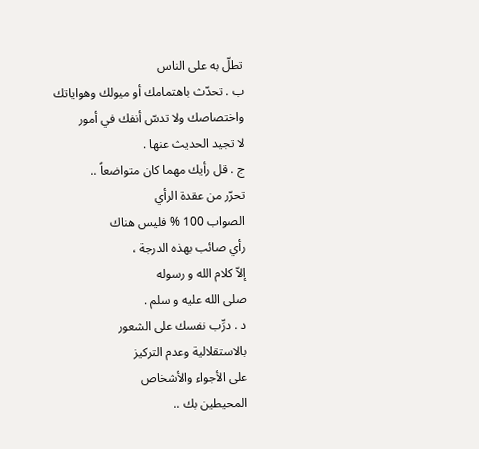تطلّ به على الناس
ب . تحدّث باهتمامك أو ميولك وهواياتك
واختصاصك ولا تدسّ أنفك في أمور
لا تجيد الحديث عنها .
ج . قل رأيك مهما كان متواضعاً ..
تحرّر من عقدة الرأي
الصواب 100 % فليس هناك
رأي صائب بهذه الدرجة ،
إلاّ كلام الله و رسوله
صلى الله عليه و سلم .
د . درِّب نفسك على الشعور
بالاستقلالية وعدم التركيز
على الأجواء والأشخاص
المحيطين بك ..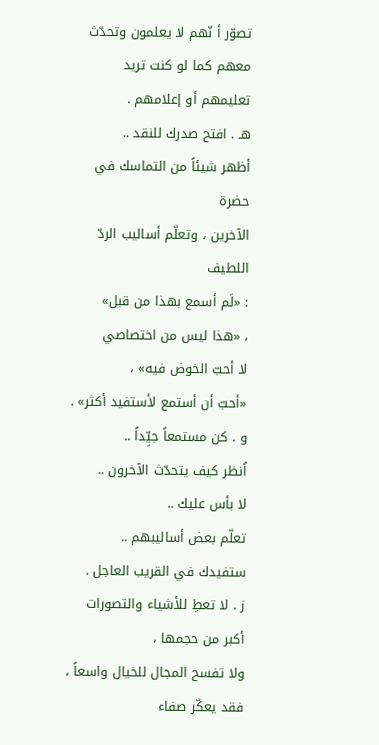تصوّر أ نّهم لا يعلمون وتحدّث
معهم كما لو كنت تريد
تعليمهم أو إعلامهم .
هـ . افتح صدرك للنقد ..
أظهر شيئاً من التماسك في حضرة
الآخرين ، وتعلّم أساليب الردّ اللطيف
: «لَم أسمع بهذا من قبل»
، «هذا ليس من اختصاصي
لا أحبّ الخوض فيه» ،
«أحبّ أن أستمع لأستفيد أكثر» .
و . كن مستمعاً جيِّداً ..
اُنظر كيف يتحدّث الآخرون ..
لا بأس عليك ..
تعلّم بعض أساليبهم ..
ستفيدك في القريب العاجل .
ز . لا تعطِ للأشياء والتصورات
أكبر من حجمها ،
ولا تفسح المجال للخيال واسعاً ،
فقد يعكّر صفاء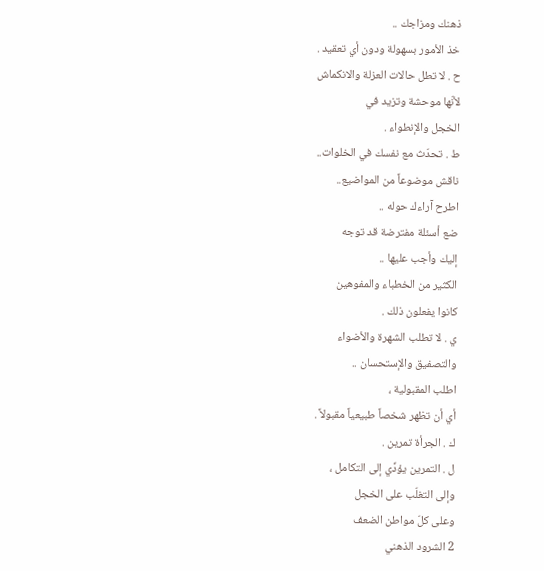ذهنك ومزاجك ..
خذ الأمور بسهولة ودون أي تعقيد .
ح . لا تطل حالات العزلة والانكماش
لأنّها موحشة وتزيد في
الخجل والإنطواء .
ط . تحدّث مع نفسك في الخلوات..
ناقش موضوعاً من المواضيع..
اطرح آراءك حوله ..
ضع أسئلة مفترضة قد توجه
إليك وأجب عليها ..
الكثير من الخطباء والمفوهين
كانوا يفعلون ذلك .
ي . لا تطلب الشهرة والأضواء
والتصفيق والإستحسان ..
اطلب المقبولية ،
أي أن تظهر شخصاً طبيعياً مقبولاً .
ك . الجرأة تمرين .
ل . التمرين يؤدِّي إلى التكامل ،
وإلى التغلّب على الخجل
وعلى كلّ مواطن الضعف
2 الشرود الذهني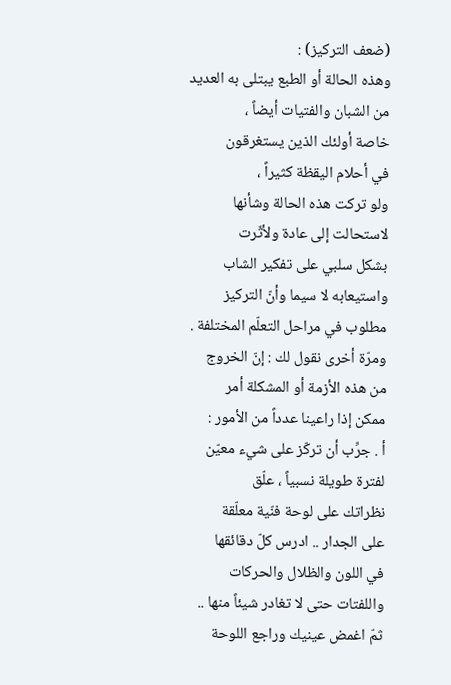(ضعف التركيز) :
وهذه الحالة أو الطبع يبتلى به العديد
من الشبان والفتيات أيضاً ،
خاصة أولئك الذين يستغرقون
في أحلام اليقظة كثيراً ،
ولو تركت هذه الحالة وشأنها
لاستحالت إلى عادة ولأثّرت
بشكل سلبي على تفكير الشاب
واستيعابه لا سيما وأنّ التركيز
مطلوب في مراحل التعلّم المختلفة .
ومرّة أخرى نقول لك : إنّ الخروج
من هذه الأزمة أو المشكلة أمر
ممكن إذا راعينا عدداً من الأمور :
أ . جرِّب أن تركّز على شيء معيّن
لفترة طويلة نسبياً ، علّق
نظراتك على لوحة فنّية معلّقة
على الجدار .. ادرس كلّ دقائقها
في اللون والظلال والحركات
واللفتات حتى لا تغادر شيئاً منها ..
ثمّ اغمض عينيك وراجع اللوحة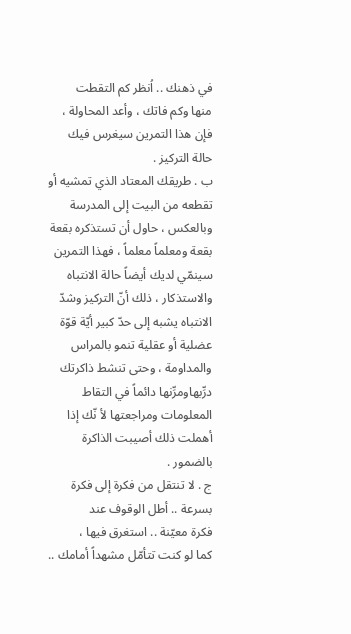في ذهنك .. اُنظر كم التقطت
منها وكم فاتك ، وأعد المحاولة ،
فإن هذا التمرين سيغرس فيك
حالة التركيز .
ب . طريقك المعتاد الذي تمشيه أو
تقطعه من البيت إلى المدرسة
وبالعكس ، حاول أن تستذكره بقعة
بقعة ومعلماً معلماً ، فهذا التمرين
سينمّي لديك أيضاً حالة الانتباه
والاستذكار ، ذلك أنّ التركيز وشدّ
الانتباه يشبه إلى حدّ كبير أيّة قوّة
عضلية أو عقلية تنمو بالمراس
والمداومة ، وحتى تنشط ذاكرتك
درِّبهاومرِّنها دائماً في التقاط
المعلومات ومراجعتها لأ نّك إذا
أهملت ذلك أصيبت الذاكرة بالضمور .
ج . لا تنتقل من فكرة إلى فكرة
بسرعة .. أطل الوقوف عند
فكرة معيّنة .. استغرق فيها ،
كما لو كنت تتأمّل مشهداً أمامك ..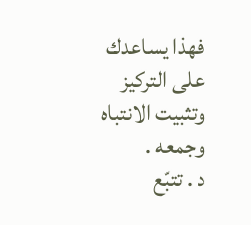فهذا يساعدك على التركيز
وتثبيت الانتباه وجمعه .
د . تتبّع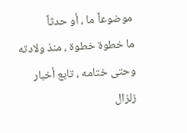موضوعاً ما ، أو حدثاً
ما خطوة خطوة ، منذ ولادته
وحتى ختامه ، تابع أخبار زلزال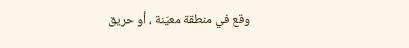وقع في منطقة معيّنة ، أو حريق